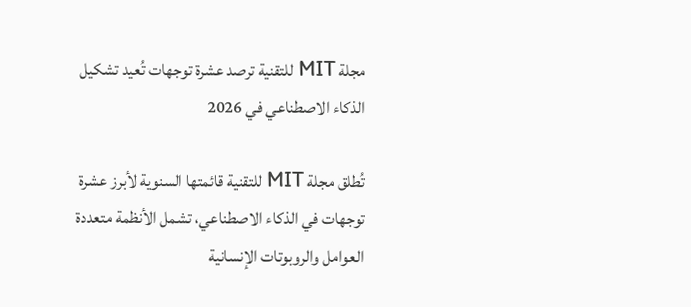مجلة MIT للتقنية ترصد عشرة توجهات تُعيد تشكيل الذكاء الاصطناعي في 2026

تُطلق مجلة MIT للتقنية قائمتها السنوية لأبرز عشرة توجهات في الذكاء الاصطناعي، تشمل الأنظمة متعددة العوامل والروبوتات الإنسانية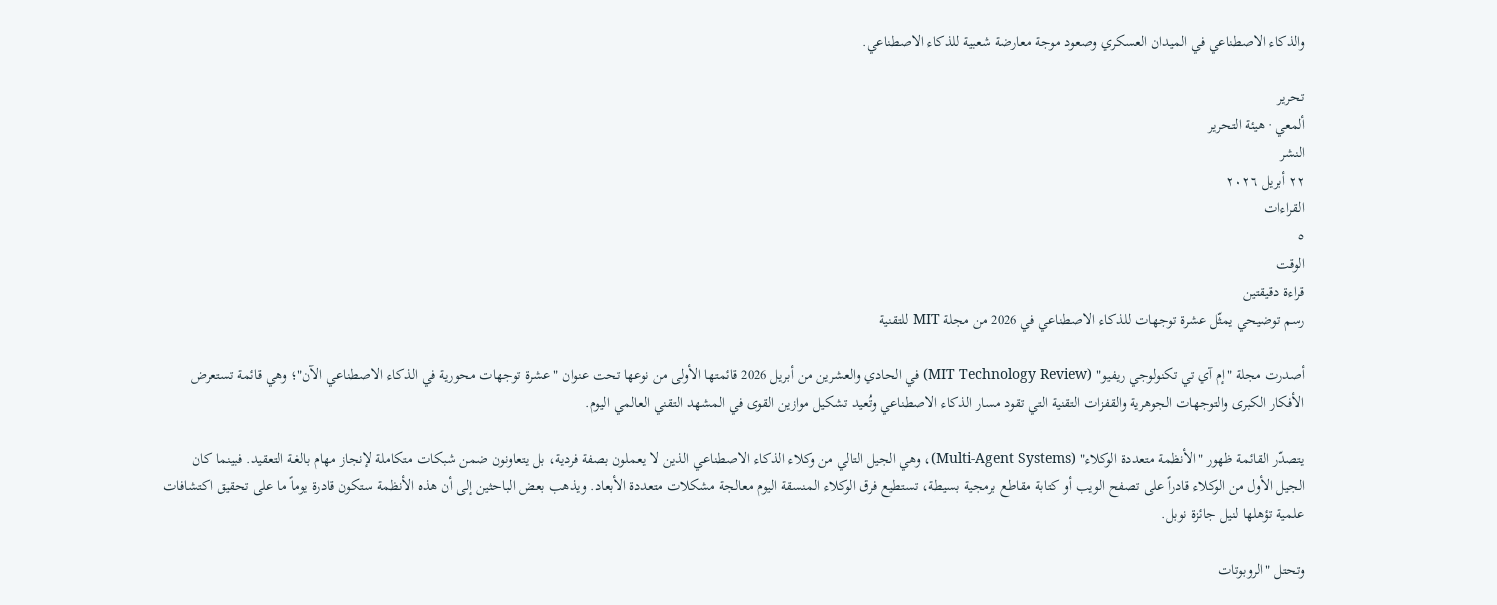والذكاء الاصطناعي في الميدان العسكري وصعود موجة معارضة شعبية للذكاء الاصطناعي.

تحرير
ألمعي · هيئة التحرير
النشر
٢٢ أبريل ٢٠٢٦
القراءات
٥
الوقت
قراءة دقيقتين
رسم توضيحي يمثّل عشرة توجهات للذكاء الاصطناعي في 2026 من مجلة MIT للتقنية

أصدرت مجلة "إم آي تي تكنولوجي ريفيو" (MIT Technology Review) في الحادي والعشرين من أبريل 2026 قائمتها الأولى من نوعها تحت عنوان "عشرة توجهات محورية في الذكاء الاصطناعي الآن"؛ وهي قائمة تستعرض الأفكار الكبرى والتوجهات الجوهرية والقفزات التقنية التي تقود مسار الذكاء الاصطناعي وتُعيد تشكيل موازين القوى في المشهد التقني العالمي اليوم.

يتصدّر القائمة ظهور "الأنظمة متعددة الوكلاء" (Multi-Agent Systems)، وهي الجيل التالي من وكلاء الذكاء الاصطناعي الذين لا يعملون بصفة فردية، بل يتعاونون ضمن شبكات متكاملة لإنجاز مهام بالغـة التعقيد. فبينما كان الجيل الأول من الوكلاء قادراً على تصفح الويب أو كتابة مقاطع برمجية بسيطة، تستطيع فرق الوكلاء المنسقة اليوم معالجة مشكلات متعددة الأبعاد. ويذهب بعض الباحثين إلى أن هذه الأنظمة ستكون قادرة يوماً ما على تحقيق اكتشافات علمية تؤهلها لنيل جائزة نوبل.

وتحتل "الروبوتات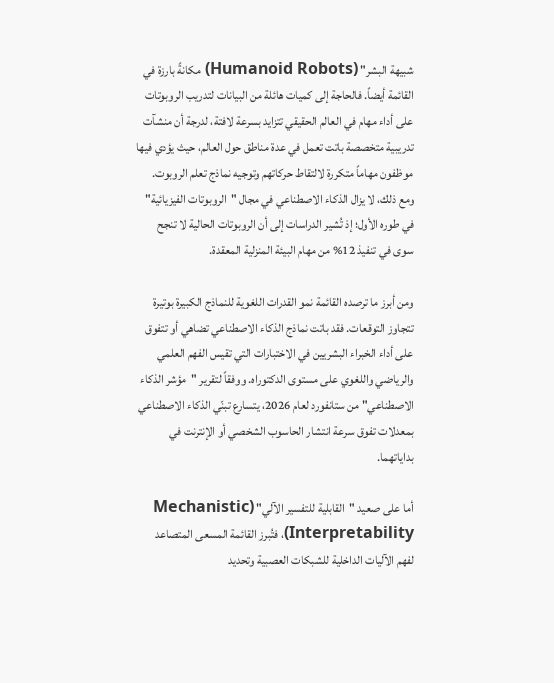شبيهة البشر" (Humanoid Robots) مكانةً بارزة في القائمة أيضاً. فالحاجة إلى كميات هائلة من البيانات لتدريب الروبوتات على أداء مهام في العالم الحقيقي تتزايد بسرعة لافتة، لدرجة أن منشآت تدريبية متخصصة باتت تعمل في عدة مناطق حول العالم، حيث يؤدي فيها موظفون مهاماً متكررة لالتقاط حركاتهم وتوجيه نماذج تعلم الروبوت. ومع ذلك، لا يزال الذكاء الاصطناعي في مجال "الروبوتات الفيزيائية" في طوره الأول؛ إذ تُشير الدراسات إلى أن الروبوتات الحالية لا تنجح سوى في تنفيذ 12% من مهام البيئة المنزلية المعقدة.

ومن أبرز ما ترصده القائمة نمو القدرات اللغوية للنماذج الكبيرة بوتيرة تتجاوز التوقعات. فقد باتت نماذج الذكاء الاصطناعي تضاهي أو تتفوق على أداء الخبراء البشريين في الاختبارات التي تقيس الفهم العلمي والرياضي واللغوي على مستوى الدكتوراه. ووفقاً لتقرير "مؤشر الذكاء الاصطناعي" من ستانفورد لعام 2026، يتسارع تبنّي الذكاء الاصطناعي بمعدلات تفوق سرعة انتشار الحاسوب الشخصي أو الإنترنت في بداياتهما.

أما على صعيد "القابلية للتفسير الآلي" (Mechanistic Interpretability)، فتُبرز القائمة المسعى المتصاعد لفهم الآليات الداخلية للشبكات العصبية وتحديد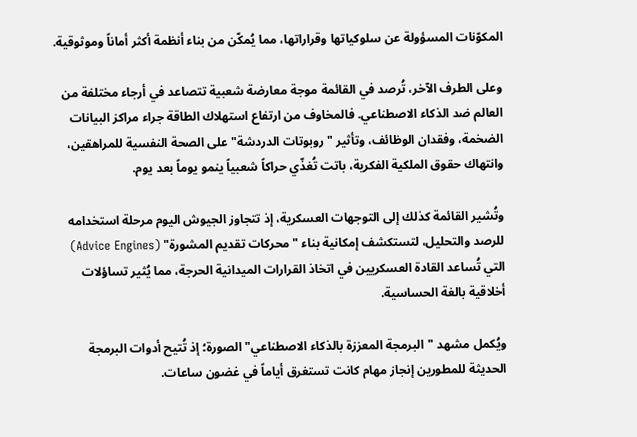المكوّنات المسؤولة عن سلوكياتها وقراراتها، مما يُمكّن من بناء أنظمة أكثر أماناً وموثوقية.

وعلى الطرف الآخر، تُرصد في القائمة موجة معارضة شعبية تتصاعد في أرجاء مختلفة من العالم ضد الذكاء الاصطناعي. فالمخاوف من ارتفاع استهلاك الطاقة جراء مراكز البيانات الضخمة، وفقدان الوظائف، وتأثير "روبوتات الدردشة" على الصحة النفسية للمراهقين، وانتهاك حقوق الملكية الفكرية، باتت تُغذّي حراكاً شعبياً ينمو يوماً بعد يوم.

وتُشير القائمة كذلك إلى التوجهات العسكرية، إذ تتجاوز الجيوش اليوم مرحلة استخدامه للرصد والتحليل، لتستكشف إمكانية بناء "محركات تقديم المشورة" (Advice Engines) التي تُساعد القادة العسكريين في اتخاذ القرارات الميدانية الحرجة، مما يُثير تساؤلات أخلاقية بالغة الحساسية.

ويُكمل مشهد "البرمجة المعززة بالذكاء الاصطناعي" الصورة؛ إذ تُتيح أدوات البرمجة الحديثة للمطورين إنجاز مهام كانت تستغرق أياماً في غضون ساعات.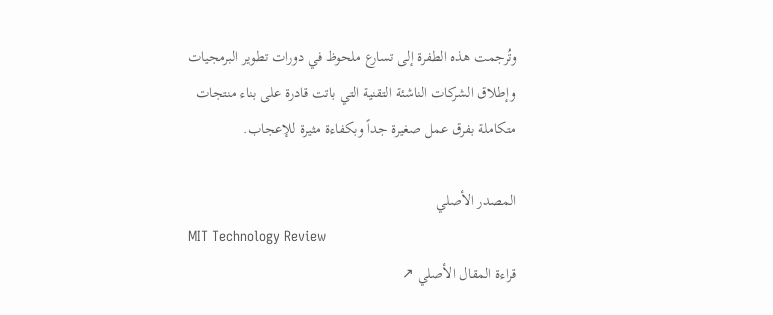وتُرجمت هذه الطفرة إلى تسارع ملحوظ في دورات تطوير البرمجيات وإطلاق الشركات الناشئة التقنية التي باتت قادرة على بناء منتجات متكاملة بفرق عمل صغيرة جداً وبكفاءة مثيرة للإعجاب.

المصدر الأصلي
MIT Technology Review
قراءة المقال الأصلي ↗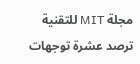مجلة MIT للتقنية ترصد عشرة توجهات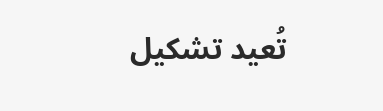تُعيد تشكيل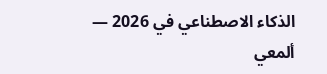الذكاء الاصطناعي في 2026 — ألمعي